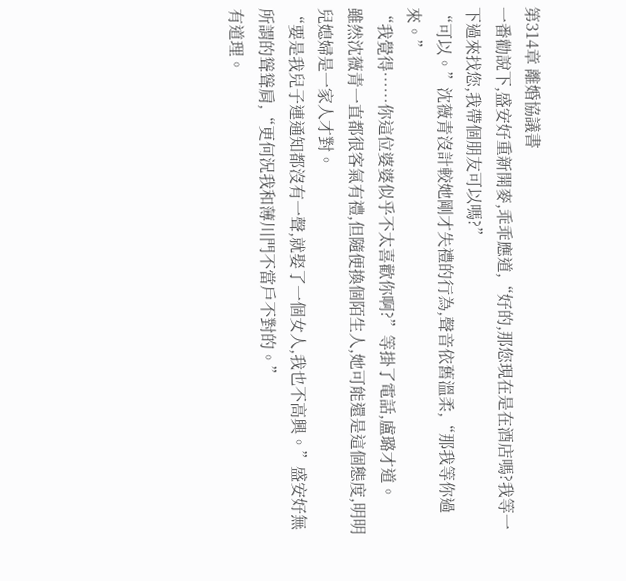第314章 離婚協議書
一番勸說下,盛安好重新開麥,乖乖應道,“好的,那您現在是在酒店嗎?我等一下過來找您,我帶個朋友可以嗎?”
“可以。”沈薇青沒計較她剛才失禮的行為,聲音依舊溫柔,“那我等你過來。”
“我覺得……你這位婆婆似乎不太喜歡你啊?”等掛了電話,盧璐才道。
雖然沈薇青一直都很客氣有禮,但隨便換個陌生人,她可能還是這個態度,明明兒媳婦是一家人才對。
“要是我兒子連通知都沒有一聲,就娶了一個女人,我也不高興。”盛安好無所謂的聳聳肩,“更何況我和薄川門不當戶不對的。”
有道理。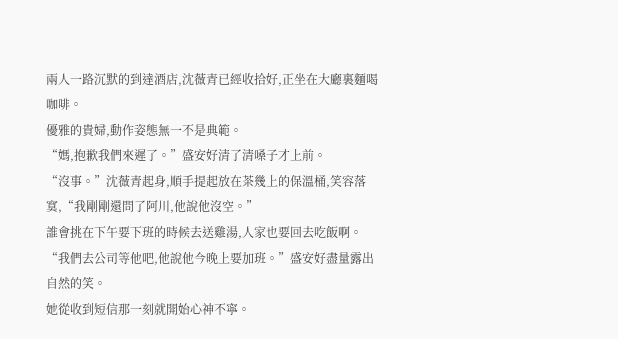兩人一路沉默的到達酒店,沈薇青已經收拾好,正坐在大廳裏麵喝咖啡。
優雅的貴婦,動作姿態無一不是典範。
“媽,抱歉我們來遲了。”盛安好清了清嗓子才上前。
“沒事。”沈薇青起身,順手提起放在茶幾上的保溫桶,笑容落寞,“我剛剛還問了阿川,他說他沒空。”
誰會挑在下午要下班的時候去送雞湯,人家也要回去吃飯啊。
“我們去公司等他吧,他說他今晚上要加班。”盛安好盡量露出自然的笑。
她從收到短信那一刻就開始心神不寧。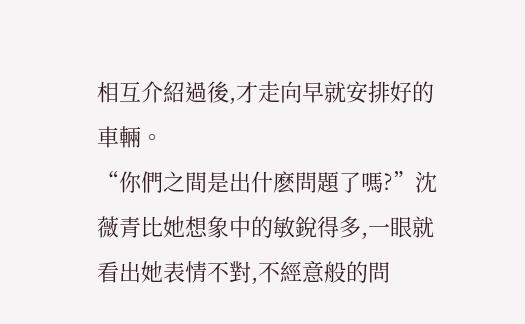相互介紹過後,才走向早就安排好的車輛。
“你們之間是出什麽問題了嗎?”沈薇青比她想象中的敏銳得多,一眼就看出她表情不對,不經意般的問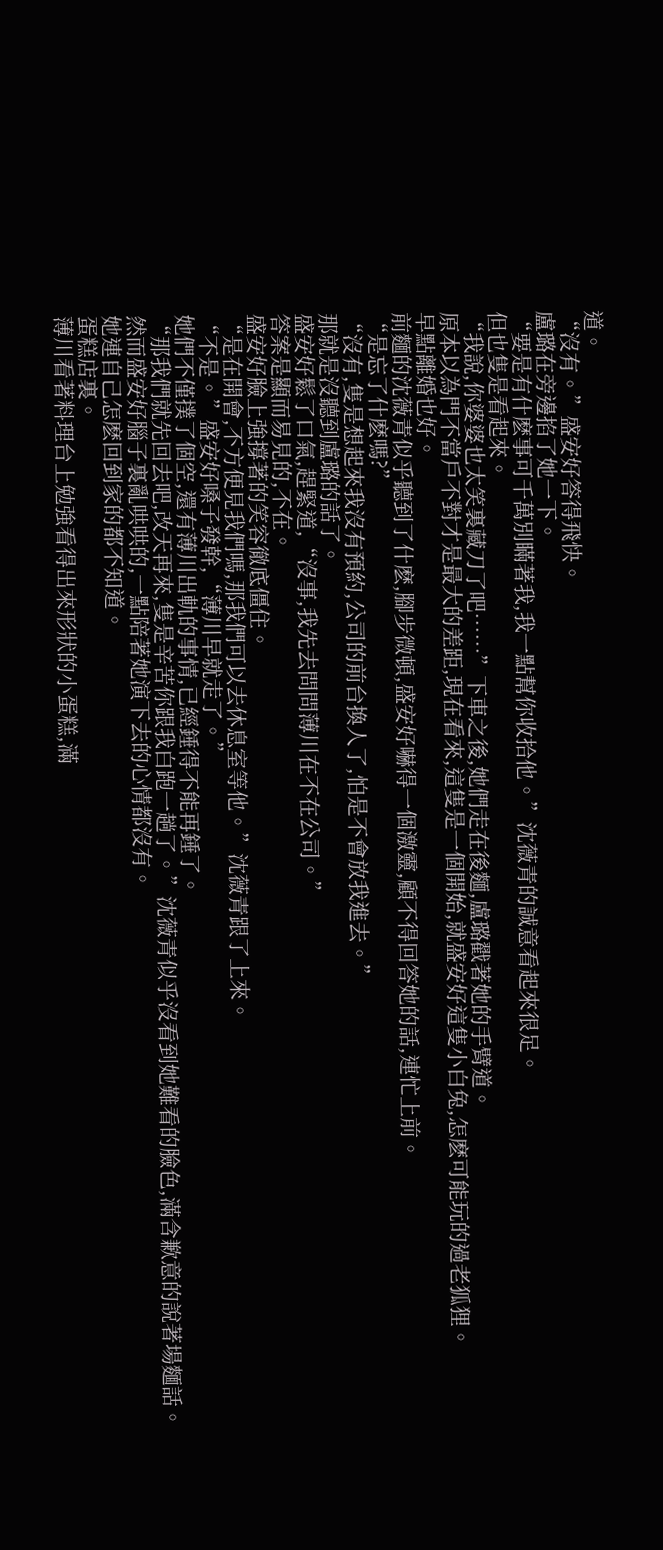道。
“沒有。”盛安好答得飛快。
盧璐在旁邊掐了她一下。
“要是有什麽事可千萬別瞞著我,我一點幫你收拾他。”沈薇青的誠意看起來很足。
但也隻是看起來。
“我說,你婆婆也太笑裏藏刀了吧……”下車之後,她們走在後麵,盧璐戳著她的手臂道。
原本以為門不當戶不對才是最大的差距,現在看來,這隻是一個開始,就盛安好這隻小白兔,怎麽可能玩的過老狐狸。
早點離婚也好。
前麵的沈薇青似乎聽到了什麽,腳步微頓,盛安好嚇得一個激靈,顧不得回答她的話,連忙上前。
“是忘了什麽嗎?”
“沒有,隻是想起來我沒有預約,公司的前台換人了,怕是不會放我進去。”
那就是沒聽到盧璐的話了。
盛安好鬆了口氣,趕緊道,“沒事,我先去問問薄川在不在公司。”
答案是顯而易見的,不在。
盛安好臉上強撐著的笑容徹底僵住。
“是在開會,不方便見我們嗎,那我們可以去休息室等他。”沈薇青跟了上來。
“不是。”盛安好嗓子發幹,“薄川早就走了。”
她們不僅撲了個空,還有薄川出軌的事情,已經錘得不能再錘了。
“那我們就先回去吧,改天再來,隻是辛苦你跟我白跑一趟了。”沈薇青似乎沒看到她難看的臉色,滿含歉意的說著場麵話。
然而盛安好腦子裏亂哄哄的,一點陪著她演下去的心情都沒有。
她連自己怎麽回到家的都不知道。
蛋糕店裏。
薄川看著料理台上勉強看得出來形狀的小蛋糕,滿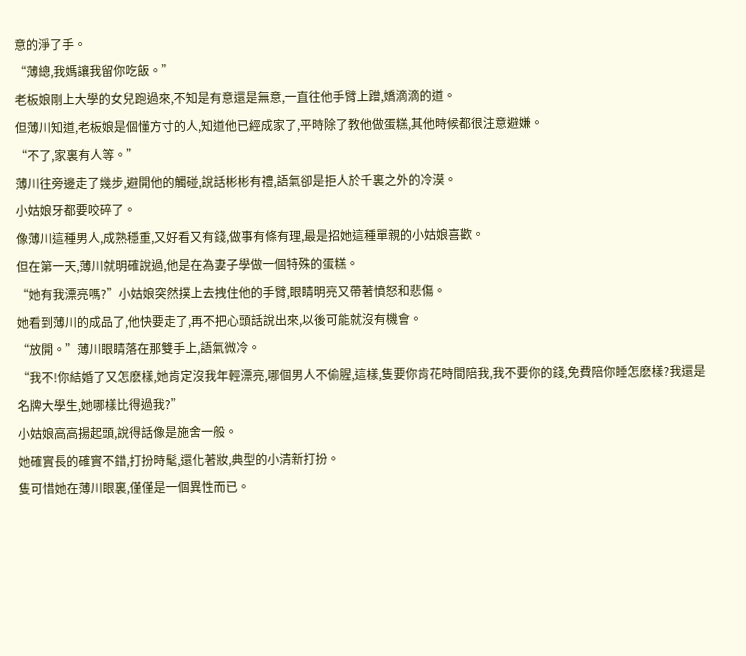意的淨了手。
“薄總,我媽讓我留你吃飯。”
老板娘剛上大學的女兒跑過來,不知是有意還是無意,一直往他手臂上蹭,嬌滴滴的道。
但薄川知道,老板娘是個懂方寸的人,知道他已經成家了,平時除了教他做蛋糕,其他時候都很注意避嫌。
“不了,家裏有人等。”
薄川往旁邊走了幾步,避開他的觸碰,說話彬彬有禮,語氣卻是拒人於千裏之外的冷漠。
小姑娘牙都要咬碎了。
像薄川這種男人,成熟穩重,又好看又有錢,做事有條有理,最是招她這種單親的小姑娘喜歡。
但在第一天,薄川就明確說過,他是在為妻子學做一個特殊的蛋糕。
“她有我漂亮嗎?”小姑娘突然撲上去拽住他的手臂,眼睛明亮又帶著憤怒和悲傷。
她看到薄川的成品了,他快要走了,再不把心頭話說出來,以後可能就沒有機會。
“放開。”薄川眼睛落在那雙手上,語氣微冷。
“我不!你結婚了又怎麽樣,她肯定沒我年輕漂亮,哪個男人不偷腥,這樣,隻要你肯花時間陪我,我不要你的錢,免費陪你睡怎麽樣?我還是名牌大學生,她哪樣比得過我?”
小姑娘高高揚起頭,說得話像是施舍一般。
她確實長的確實不錯,打扮時髦,還化著妝,典型的小清新打扮。
隻可惜她在薄川眼裏,僅僅是一個異性而已。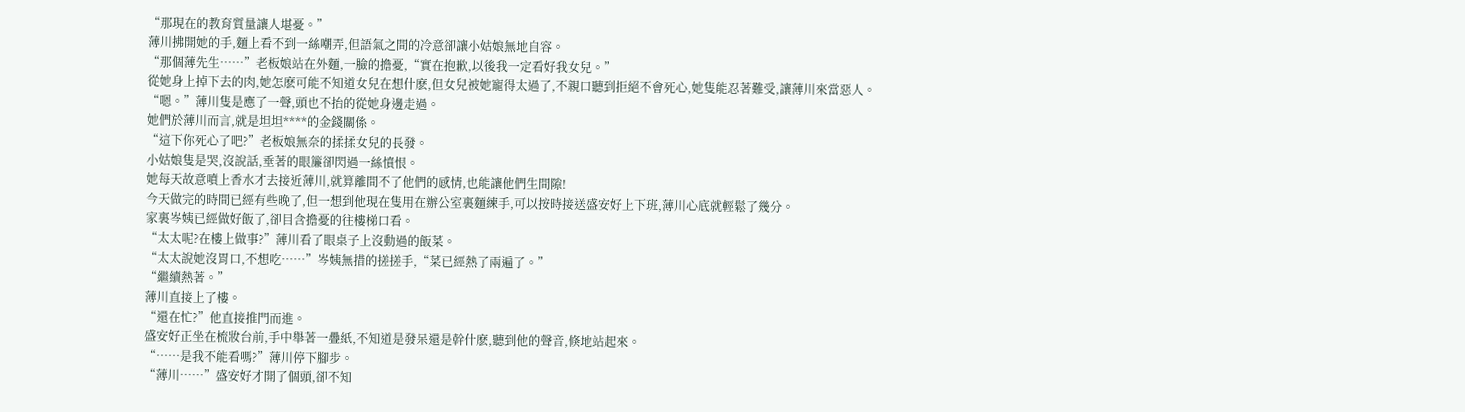“那現在的教育質量讓人堪憂。”
薄川拂開她的手,麵上看不到一絲嘲弄,但語氣之間的冷意卻讓小姑娘無地自容。
“那個薄先生……”老板娘站在外麵,一臉的擔憂,“實在抱歉,以後我一定看好我女兒。”
從她身上掉下去的肉,她怎麽可能不知道女兒在想什麽,但女兒被她寵得太過了,不親口聽到拒絕不會死心,她隻能忍著難受,讓薄川來當惡人。
“嗯。”薄川隻是應了一聲,頭也不抬的從她身邊走過。
她們於薄川而言,就是坦坦****的金錢關係。
“這下你死心了吧?”老板娘無奈的揉揉女兒的長發。
小姑娘隻是哭,沒說話,垂著的眼簾卻閃過一絲憤恨。
她每天故意噴上香水才去接近薄川,就算離間不了他們的感情,也能讓他們生間隙!
今天做完的時間已經有些晚了,但一想到他現在隻用在辦公室裏麵練手,可以按時接送盛安好上下班,薄川心底就輕鬆了幾分。
家裏岑姨已經做好飯了,卻目含擔憂的往樓梯口看。
“太太呢?在樓上做事?”薄川看了眼桌子上沒動過的飯菜。
“太太說她沒胃口,不想吃……”岑姨無措的搓搓手,“菜已經熱了兩遍了。”
“繼續熱著。”
薄川直接上了樓。
“還在忙?”他直接推門而進。
盛安好正坐在梳妝台前,手中舉著一疊紙,不知道是發呆還是幹什麽,聽到他的聲音,倏地站起來。
“……是我不能看嗎?”薄川停下腳步。
“薄川……”盛安好才開了個頭,卻不知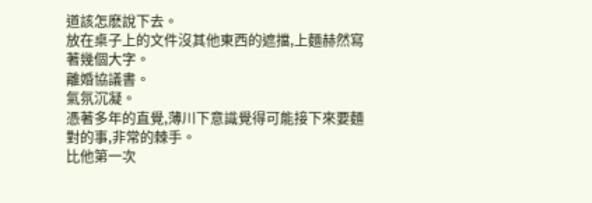道該怎麽說下去。
放在桌子上的文件沒其他東西的遮擋,上麵赫然寫著幾個大字。
離婚協議書。
氣氛沉凝。
憑著多年的直覺,薄川下意識覺得可能接下來要麵對的事,非常的棘手。
比他第一次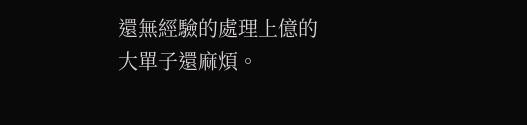還無經驗的處理上億的大單子還麻煩。